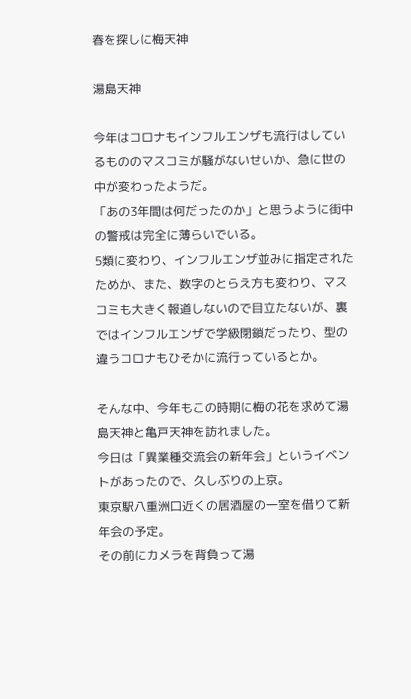春を探しに梅天神

湯島天神

今年はコロナもインフルエンザも流行はしているもののマスコミが騒がないせいか、急に世の中が変わったようだ。
「あの3年間は何だったのか」と思うように街中の警戒は完全に薄らいでいる。
5類に変わり、インフルエンザ並みに指定されたためか、また、数字のとらえ方も変わり、マスコミも大きく報道しないので目立たないが、裏ではインフルエンザで学級閉鎖だったり、型の違うコロナもひそかに流行っているとか。

そんな中、今年もこの時期に梅の花を求めて湯島天神と亀戸天神を訪れました。
今日は「異業種交流会の新年会」というイベントがあったので、久しぶりの上京。
東京駅八重洲口近くの居酒屋の一室を借りて新年会の予定。
その前にカメラを背負って湯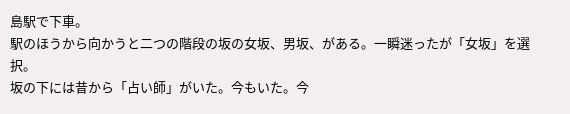島駅で下車。
駅のほうから向かうと二つの階段の坂の女坂、男坂、がある。一瞬迷ったが「女坂」を選択。
坂の下には昔から「占い師」がいた。今もいた。今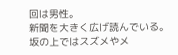回は男性。
新聞を大きく広げ読んでいる。
坂の上ではスズメやメ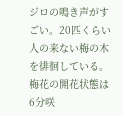ジロの鳴き声がすごい。20匹くらい人の来ない梅の木を徘徊している。
梅花の開花状態は6分咲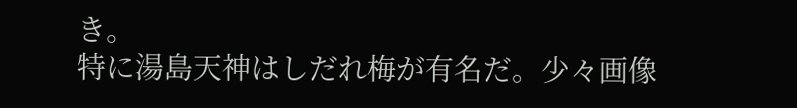き。
特に湯島天神はしだれ梅が有名だ。少々画像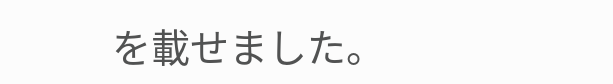を載せました。